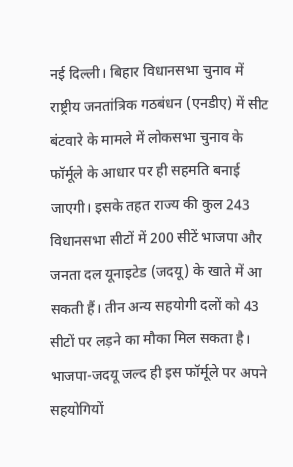नई दिल्ली। बिहार विधानसभा चुनाव में राष्ट्रीय जनतांत्रिक गठबंधन (एनडीए) में सीट बंटवारे के मामले में लोकसभा चुनाव के फॉर्मूले के आधार पर ही सहमति बनाई जाएगी। इसके तहत राज्य की कुल 243 विधानसभा सीटों में 200 सीटें भाजपा और जनता दल यूनाइटेड (जदयू) के खाते में आ सकती हैं। तीन अन्य सहयोगी दलों को 43 सीटों पर लड़ने का मौका मिल सकता है।
भाजपा-जदयू जल्द ही इस फॉर्मूले पर अपने सहयोगियों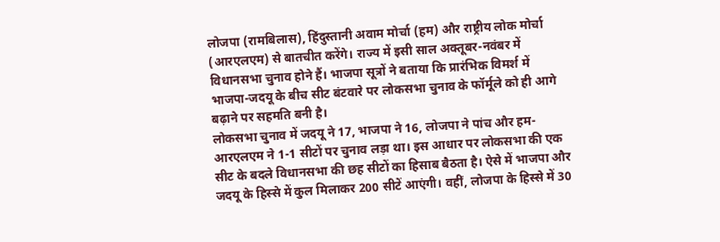लोजपा (रामबिलास), हिंदुस्तानी अवाम मोर्चा (हम) और राष्ट्रीय लोक मोर्चा (आरएलएम) से बातचीत करेंगे। राज्य में इसी साल अक्तूबर-नवंबर में विधानसभा चुनाव होने हैं। भाजपा सूत्रों ने बताया कि प्रारंभिक विमर्श में भाजपा-जदयू के बीच सीट बंटवारे पर लोकसभा चुनाव के फॉर्मूले को ही आगे बढ़ाने पर सहमति बनी है।
लोकसभा चुनाव में जदयू ने 17, भाजपा ने 16, लोजपा ने पांच और हम-आरएलएम ने 1-1 सीटों पर चुनाव लड़ा था। इस आधार पर लोकसभा की एक सीट के बदले विधानसभा की छह सीटों का हिसाब बैठता है। ऐसे में भाजपा और जदयू के हिस्से में कुल मिलाकर 200 सीटें आएंगी। वहीं, लोजपा के हिस्से में 30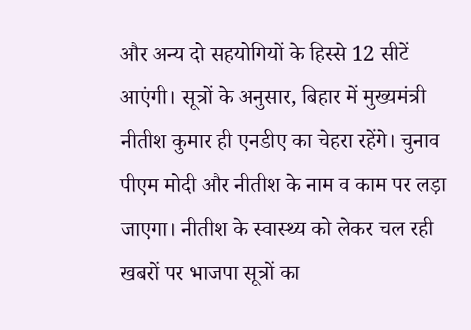और अन्य दो सहयोगियों के हिस्से 12 सीटें आएंगी। सूत्रों के अनुसार, बिहार में मुख्यमंत्री नीतीश कुमार ही एनडीए का चेहरा रहेंगे। चुनाव पीएम मोदी और नीतीश के नाम व काम पर लड़ा जाएगा। नीतीश के स्वास्थ्य को लेकर चल रही खबरों पर भाजपा सूत्रों का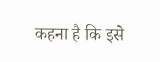कहना है कि इसे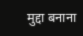मुद्दा बनाना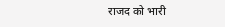राजद को भारी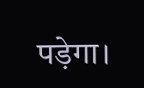पड़ेगा।